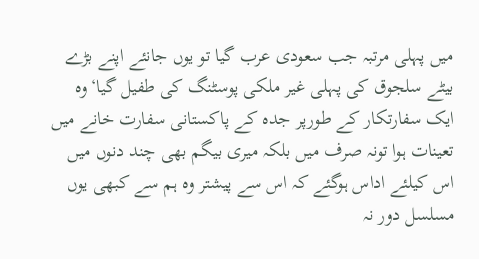میں پہلی مرتبہ جب سعودی عرب گیا تو یوں جانئے اپنے بڑے بیٹے سلجوق کی پہلی غیر ملکی پوسٹنگ کی طفیل گیا‘وہ ایک سفارتکار کے طورپر جدہ کے پاکستانی سفارت خانے میں تعینات ہوا تونہ صرف میں بلکہ میری بیگم بھی چند دنوں میں اس کیلئے اداس ہوگئے کہ اس سے پیشتر وہ ہم سے کبھی یوں مسلسل دور نہ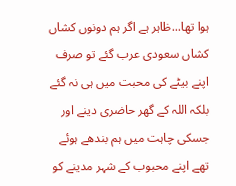ہوا تھا...ظاہر ہے اگر ہم دونوں کشاں کشاں سعودی عرب گئے تو صرف اپنے بیٹے کی محبت میں ہی نہ گئے بلکہ اللہ کے گھر حاضری دینے اور جسکی چاہت میں ہم بندھے ہوئے تھے اپنے محبوب کے شہر مدینے کو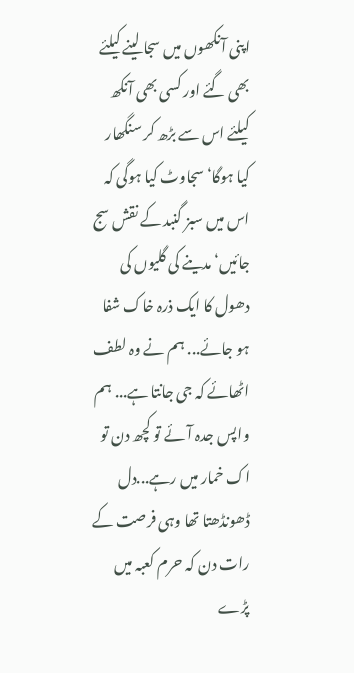اپنی آنکھوں میں سجا لینے کیلئے بھی گئے اور کسی بھی آنکھ کیلئے اس سے بڑھ کر سنگھار کیا ہوگا‘ سجاوٹ کیا ہوگی کہ اس میں سبز گنبد کے نقش سج جائیں‘ مدینے کی گلیوں کی دھول کا ایک ذرہ خاک شفا ہو جائے... ہم نے وہ لطف اٹھائے کہ جی جانتا ہے... ہم واپس جدہ آئے تو کچھ دن تو اک خمار میں رہے...دل ڈھونڈھتا تھا وہی فرصت کے رات دن کہ حرم کعبہ میں پڑے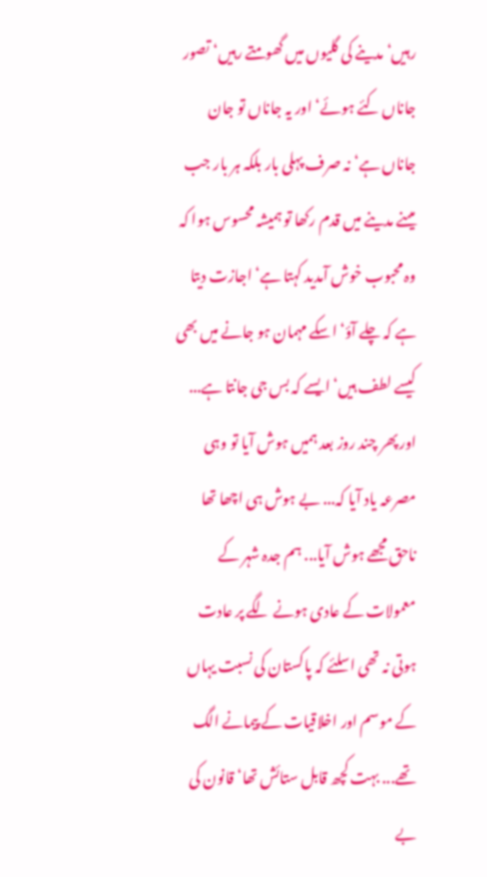رہیں‘ مدینے کی گلیوں میں گھومتے رہیں‘ تصور جاناں کئے ہوئے‘ اور یہ جاناں تو جان جاناں ہے‘ نہ صرف پہلی بار بلکہ ہر بار جب میںنے مدینے میں قدم رکھا تو ہمیشہ محسوس ہوا کہ وہ محبوب خوش آمدید کہتا ہے‘ اجازت دیتا ہے کہ چلے آؤ‘ اسکے مہمان ہو جانے میں بھی کیسے لطف ہیں‘ ایسے کہ بس جی جانتا ہے... اور پھر چند روز بعد ہمیں ہوش آیا تو وہی مصرعہ یاد آیا کہ... بے ہوش ہی اچھا تھا ناحق مجھے ہوش آیا... ہم جدہ شہر کے معمولات کے عادی ہونے لگے پر عادت ہوتی نہ تھی اسلئے کہ پاکستان کی نسبت یہاں کے موسم اور اخلاقیات کے پیمانے الگ تھے... بہت کچھ قابل ستائش تھا‘ قانون کی بے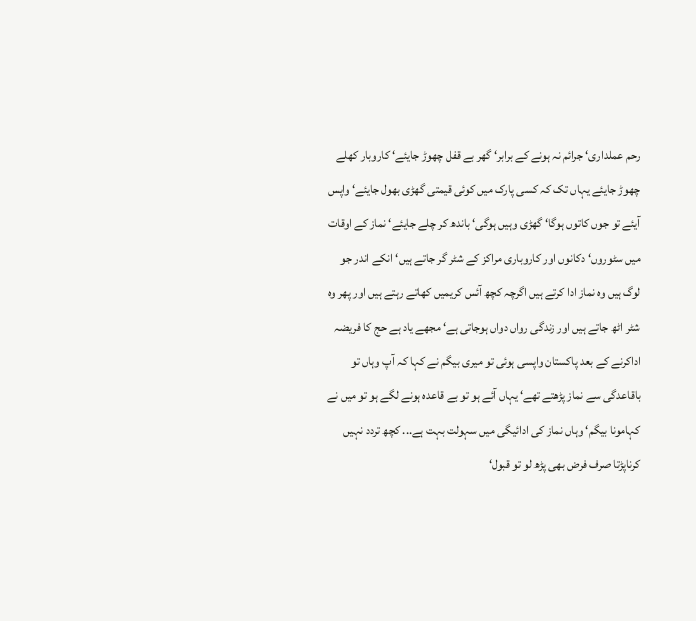رحم عملداری‘ جرائم نہ ہونے کے برابر‘ گھر بے قفل چھوڑ جایئے‘ کاروبار کھلے چھوڑ جایئے یہاں تک کہ کسی پارک میں کوئی قیمتی گھڑی بھول جایئے‘ واپس آیئے تو جوں کاتوں ہوگا‘ گھڑی وہیں ہوگی‘ باندھ کر چلے جایئے‘ نماز کے اوقات میں سٹوروں‘ دکانوں اور کاروباری مراکز کے شٹر گر جاتے ہیں‘ انکے اندر جو لوگ ہیں وہ نماز ادا کرتے ہیں اگرچہ کچھ آئس کریمیں کھاتے رہتے ہیں اور پھر وہ شٹر اٹھ جاتے ہیں اور زندگی رواں دواں ہوجاتی ہے‘ مجھے یاد ہے حج کا فریضہ اداکرنے کے بعد پاکستان واپسی ہوئی تو میری بیگم نے کہا کہ آپ وہاں تو باقاعدگی سے نماز پڑھتے تھے‘ یہاں آئے ہو تو بے قاعدہ ہونے لگے ہو تو میں نے کہامونا بیگم‘ وہاں نماز کی ادائیگی میں سہولت بہت ہے... کچھ تردد نہیں کرناپڑتا صرف فرض بھی پڑھ لو تو قبول‘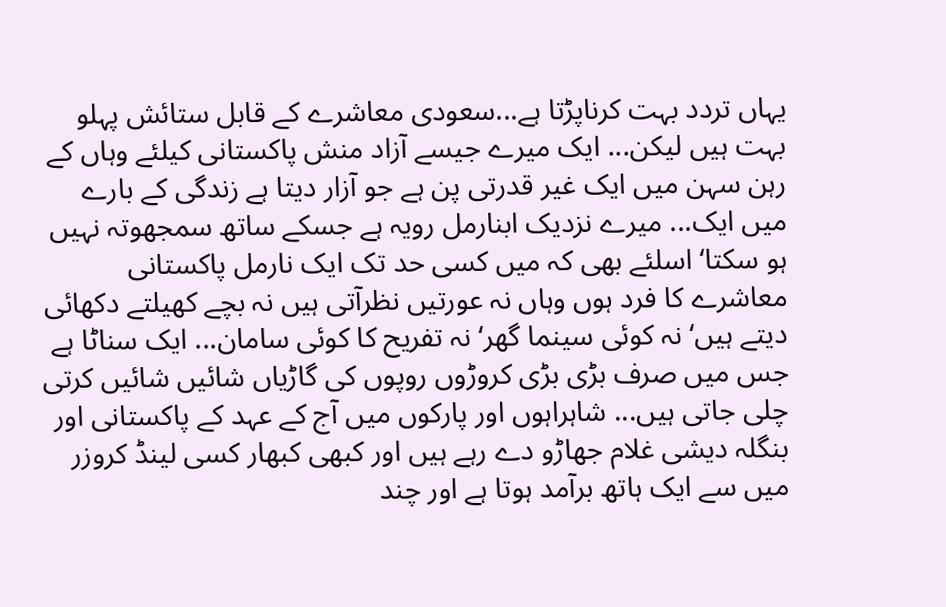یہاں تردد بہت کرناپڑتا ہے...سعودی معاشرے کے قابل ستائش پہلو بہت ہیں لیکن... ایک میرے جیسے آزاد منش پاکستانی کیلئے وہاں کے رہن سہن میں ایک غیر قدرتی پن ہے جو آزار دیتا ہے زندگی کے بارے میں ایک... میرے نزدیک ابنارمل رویہ ہے جسکے ساتھ سمجھوتہ نہیں ہو سکتا‘ اسلئے بھی کہ میں کسی حد تک ایک نارمل پاکستانی معاشرے کا فرد ہوں وہاں نہ عورتیں نظرآتی ہیں نہ بچے کھیلتے دکھائی دیتے ہیں‘ نہ کوئی سینما گھر‘ نہ تفریح کا کوئی سامان... ایک سناٹا ہے جس میں صرف بڑی بڑی کروڑوں روپوں کی گاڑیاں شائیں شائیں کرتی چلی جاتی ہیں... شاہراہوں اور پارکوں میں آج کے عہد کے پاکستانی اور بنگلہ دیشی غلام جھاڑو دے رہے ہیں اور کبھی کبھار کسی لینڈ کروزر میں سے ایک ہاتھ برآمد ہوتا ہے اور چند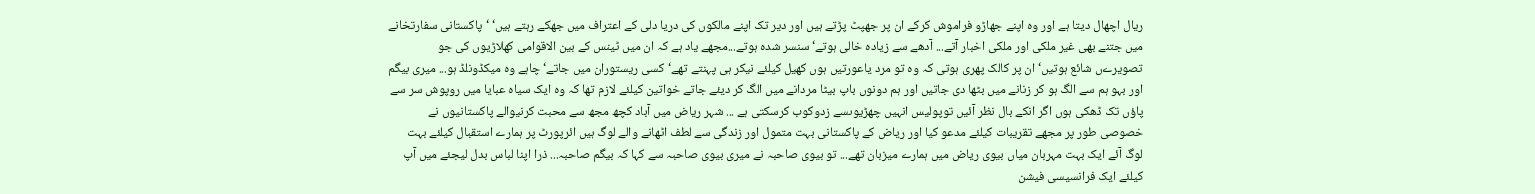ریال اچھال دیتا ہے اور وہ اپنے جھاڑو فراموش کرکے ان پر جھپٹ پڑتے ہیں اور دیر تک اپنے مالکوں کی دریا دلی کے اعتراف میں جھکے رہتے ہیں‘ ‘پاکستانی سفارتخانے میں جتنے بھی غیر ملکی اور ملکی اخبار آتے... آدھے سے زیادہ خالی ہوتے‘ سنسر شدہ ہوتے...مجھے یاد ہے کہ ان میں ٹینس کے بین الاقوامی کھلاڑیوں کی جو تصویرےں شائع ہوتیں‘ ان پر کالک پھری ہوتی کہ وہ تو مرد یاعورتیں ہوں کھیل کیلئے نیکر ہی پہنتے تھے‘کسی ریستوران میں جاتے‘ چاہے وہ میکڈونلڈ ہو... میری بیگم اور بہو ہم سے الگ ہو کر زنانے میں بٹھا دی جاتیں اور ہم دونوں باپ بیٹا مردانے میں الگ کر دیئے جاتے خواتین کیلئے لازم تھا کہ وہ ایک سیاہ عبایا میں روپوش سر سے پاؤں تک ڈھکی ہوں اگر انکے بال نظر آئیں توپولیس انہیں چھڑیوںسے زدوکوب کرسکتی ہے ... شہر ریاض میں آباد کچھ مجھ سے محبت کرنیوالے پاکستانیوں نے خصوصی طور پر مجھے تقریبات کیلئے مدعو کیا اور ریاض کے پاکستانی بہت متمول اور زندگی سے لطف اٹھانے والے لوگ ہیں ائرپورٹ پر ہمارے استقبال کیلئے بہت لوگ آئے ایک بہت مہربان میاں بیوی ریاض میں ہمارے میزبان تھے... تو بیوی صاحبہ نے میری بیوی صاحبہ سے کہا کہ بیگم صاحبہ... ذرا اپنا لباس بدل لیجئے میں آپ کیلئے ایک فرانسیسی فیشن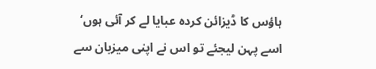ہاؤس کا ڈیزائن کردہ عبایا لے کر آئی ہوں‘ اسے پہن لیجئے تو اس نے اپنی میزبان سے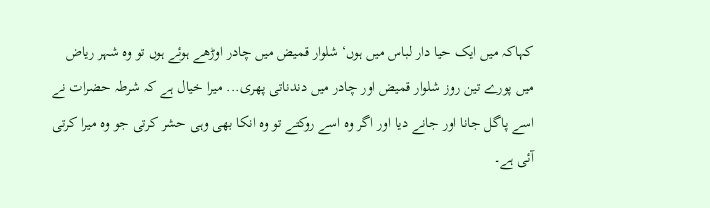کہاکہ میں ایک حیا دار لباس میں ہوں‘ شلوار قمیض میں چادر اوڑھے ہوئے ہوں تو وہ شہر ریاض میں پورے تین روز شلوار قمیض اور چادر میں دندناتی پھری... میرا خیال ہے کہ شرطہ حضرات نے اسے پاگل جانا اور جانے دیا اور اگر وہ اسے روکتے تو وہ انکا بھی وہی حشر کرتی جو وہ میرا کرتی آئی ہے۔